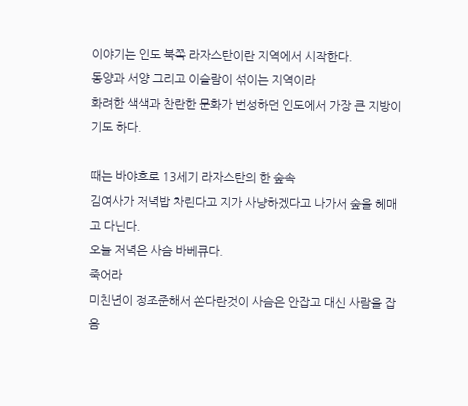이야기는 인도 북쪽 라자스탄이란 지역에서 시작한다.
동양과 서양 그리고 이슬람이 섞이는 지역이라
화려한 색색과 찬란한 문화가 번성하던 인도에서 가장 큰 지방이기도 하다.

때는 바야흐로 13세기 라자스탄의 한 숲속
김여사가 저녁밥 차린다고 지가 사냥하겠다고 나가서 숲을 헤매고 다닌다.
오늘 저녁은 사슴 바베큐다.
죽어라
미친년이 정조준해서 쏜다란것이 사슴은 안잡고 대신 사람을 잡음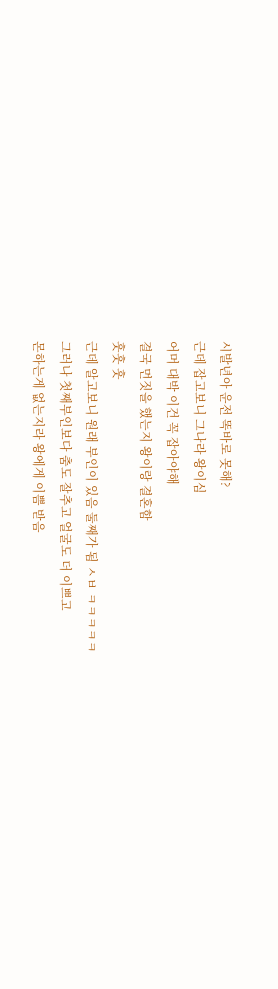시발년아 운전 똑바로 못해?
근데 잡고보니 그나라 왕이심
어머 대박 이건 꼭 잡아야해
결국 먼짓을 했는지 왕이랑 결혼함
훗훗 훗
근데 알고보니 원래 부인이 있음 둘째가 됨 ㅅㅂ ㅋㅋㅋㅋㅋ
그러나 첫째부인보다 춤도 잘추고 얼굴도 더 이쁘고
몬하는게 없는지라 왕에게 이쁨 받음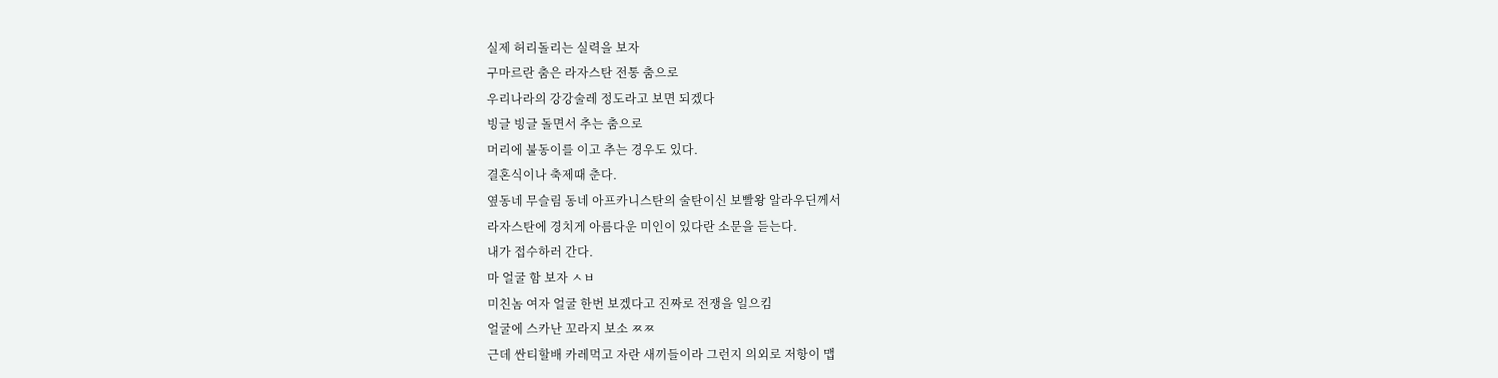실제 허리돌리는 실력을 보자
구마르란 춤은 라자스탄 전통 춤으로
우리나라의 강강술레 정도라고 보면 되겠다
빙글 빙글 돌면서 추는 춤으로
머리에 불동이를 이고 추는 경우도 있다.
결혼식이나 축제때 춘다.
옆동네 무슬림 동네 아프카니스탄의 술탄이신 보빨왕 알라우딘께서
라자스탄에 경치게 아름다운 미인이 있다란 소문을 듣는다.
내가 접수하러 간다.
마 얼굴 함 보자 ㅅㅂ
미친놈 여자 얼굴 한번 보겠다고 진짜로 전쟁을 일으킴
얼굴에 스카난 꼬라지 보소 ㅉㅉ
근데 싼티할배 카레먹고 자란 새끼들이라 그런지 의외로 저항이 맵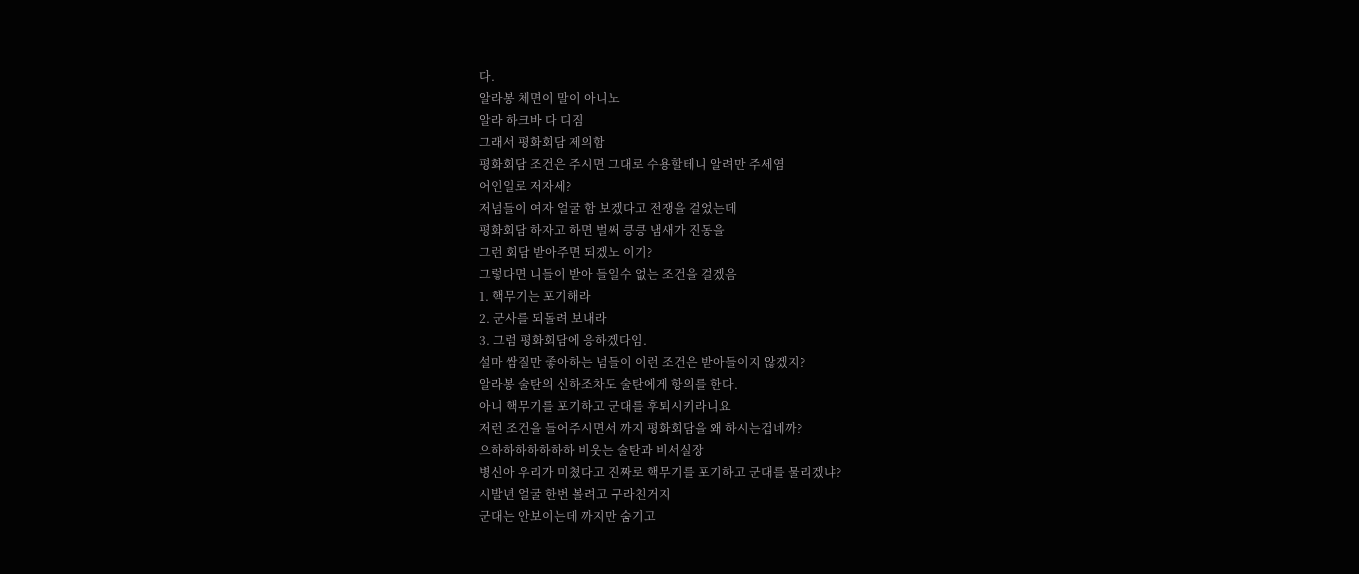다.
알라봉 체면이 말이 아니노
알라 하크바 다 디짐
그래서 평화회담 제의함
평화회담 조건은 주시면 그대로 수용할테니 알려만 주세염
어인일로 저자세?
저넘들이 여자 얼굴 함 보겠다고 전쟁을 걸었는데
평화회담 하자고 하면 벌써 킁킁 냄새가 진동을
그런 회담 받아주면 되겠노 이기?
그렇다면 니들이 받아 들일수 없는 조건을 걸겠음
1. 핵무기는 포기해라
2. 군사를 되돌려 보내라
3. 그럼 평화회담에 응하겠다임.
설마 쌈질만 좋아하는 넘들이 이런 조건은 받아들이지 않겠지?
알라봉 술탄의 신하조차도 술탄에게 항의를 한다.
아니 핵무기를 포기하고 군대를 후퇴시키라니요
저런 조건을 들어주시면서 까지 평화회담을 왜 하시는겁네까?
으하하하하하하하 비웃는 술탄과 비서실장
병신아 우리가 미쳤다고 진짜로 핵무기를 포기하고 군대를 물리겠냐?
시발년 얼굴 한번 볼려고 구라친거지
군대는 안보이는데 까지만 숨기고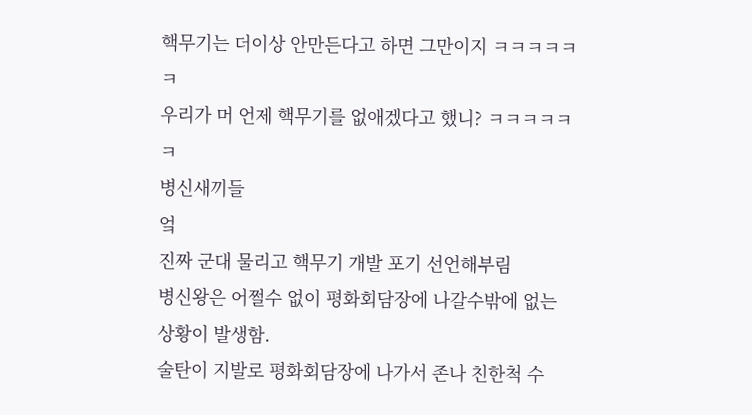핵무기는 더이상 안만든다고 하면 그만이지 ㅋㅋㅋㅋㅋㅋ
우리가 머 언제 핵무기를 없애겠다고 했니? ㅋㅋㅋㅋㅋㅋ
병신새끼들
엌
진짜 군대 물리고 핵무기 개발 포기 선언해부림
병신왕은 어쩔수 없이 평화회담장에 나갈수밖에 없는 상황이 발생함.
술탄이 지발로 평화회담장에 나가서 존나 친한척 수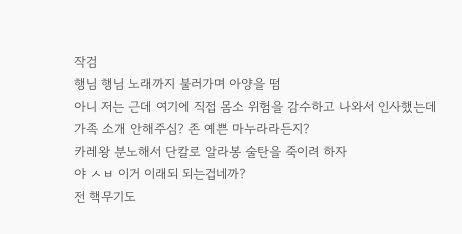작검
행님 행님 노래까지 불러가며 아양을 떰
아니 저는 근데 여기에 직접 몸소 위험을 감수하고 나와서 인사했는데
가족 소개 안해주심? 존 예쁜 마누라라든지?
카레왕 분노해서 단칼로 알라봉 술탄을 죽이려 하자
야 ㅅㅂ 이거 이래되 되는겁네까?
전 핵무기도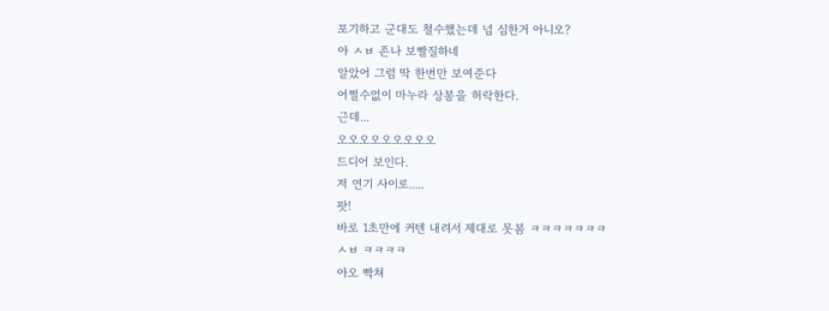포기하고 군대도 철수했는데 넘 심한거 아니오?
아 ㅅㅂ 존나 보빨질하네
알았어 그럼 딱 한번만 보여준다
어쩔수없이 마누라 상봉을 허락한다.
근데...
오오오오오오오오오
드디어 보인다.
저 연기 사이로.....
팟!
바로 1초만에 커텐 내려서 제대로 못봄 ㅋㅋㅋㅋㅋㅋㅋ
ㅅㅂ ㅋㅋㅋㅋ
아오 빡쳐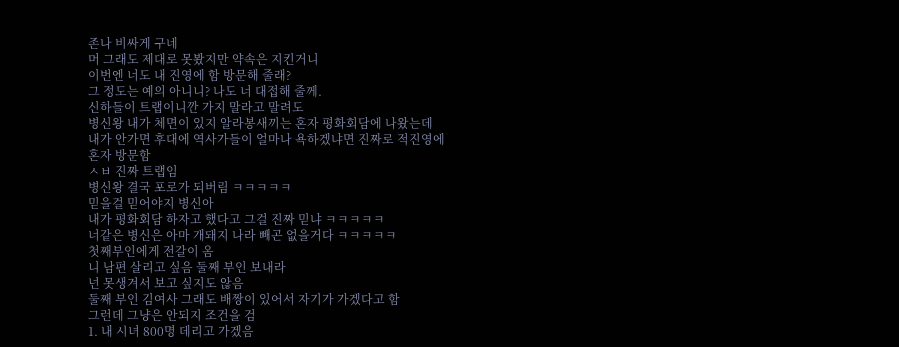존나 비싸게 구네
머 그래도 제대로 못봤지만 약속은 지킨거니
이번엔 너도 내 진영에 함 방문해 줄래?
그 정도는 예의 아니니? 나도 너 대접해 줄께.
신하들이 트랩이니깐 가지 말라고 말려도
병신왕 내가 체면이 있지 알라봉새끼는 혼자 평화회담에 나왔는데
내가 안가면 후대에 역사가들이 얼마나 욕하겠냐면 진짜로 적진영에
혼자 방문함
ㅅㅂ 진짜 트랩임
병신왕 결국 포로가 되버림 ㅋㅋㅋㅋㅋ
믿을걸 믿어야지 병신아
내가 평화회담 하자고 했다고 그걸 진짜 믿냐 ㅋㅋㅋㅋㅋ
너같은 병신은 아마 개돼지 나라 빼곤 없을거다 ㅋㅋㅋㅋㅋ
첫째부인에게 전갈이 옴
니 남편 살리고 싶음 둘째 부인 보내라
넌 못생겨서 보고 싶지도 않음
둘째 부인 김여사 그래도 배짱이 있어서 자기가 가겠다고 함
그런데 그냥은 안되지 조건을 검
1. 내 시녀 800명 데리고 가겠음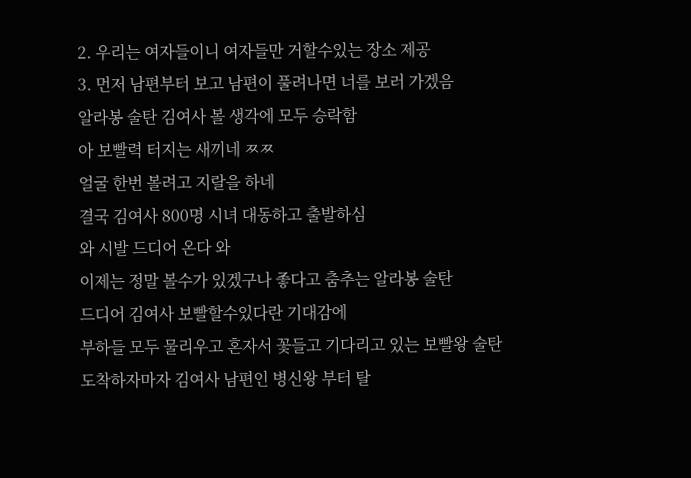2. 우리는 여자들이니 여자들만 거할수있는 장소 제공
3. 먼저 남편부터 보고 남편이 풀려나면 너를 보러 가겠음
알라봉 술탄 김여사 볼 생각에 모두 승락함
아 보빨력 터지는 새끼네 ㅉㅉ
얼굴 한번 볼려고 지랄을 하네
결국 김여사 800명 시녀 대동하고 출발하심
와 시발 드디어 온다 와
이제는 정말 볼수가 있겠구나 좋다고 춤추는 알라봉 술탄
드디어 김여사 보빨할수있다란 기대감에
부하들 모두 물리우고 혼자서 꽃들고 기다리고 있는 보빨왕 술탄
도착하자마자 김여사 남편인 병신왕 부터 탈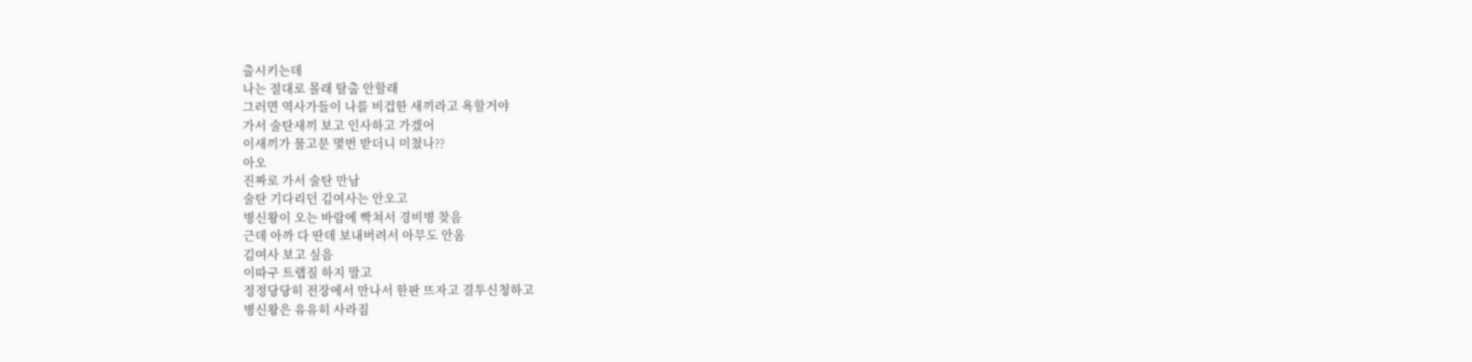출시키는데
나는 절대로 몰래 탈출 안할래
그러면 역사가들이 나를 비겁한 새끼라고 욕할거야
가서 술탄새끼 보고 인사하고 가겠어
이새끼가 물고문 몇번 받더니 미쳤나??
아오
진짜로 가서 술탄 만남
술탄 기다리던 김여사는 안오고
병신왕이 오는 바람에 빡쳐서 경비병 찾음
근데 아까 다 딴데 보내버려서 아무도 안옴
김여사 보고 싶음
이따구 트랩질 하지 말고
정정당당히 전장에서 만나서 한판 뜨자고 결투신청하고
병신왕은 유유히 사라짐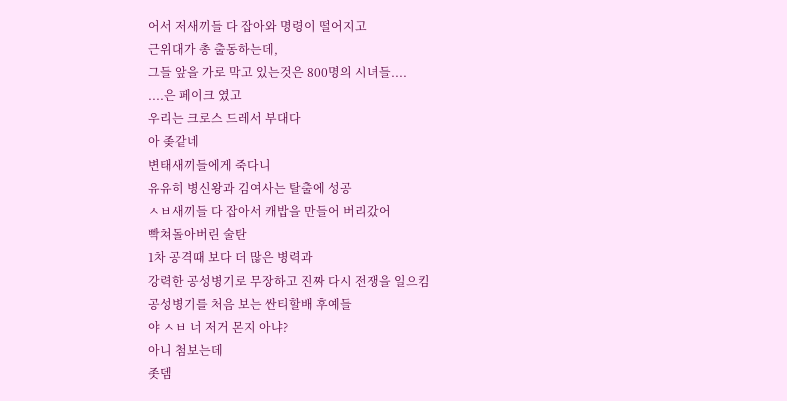어서 저새끼들 다 잡아와 명령이 떨어지고
근위대가 총 출동하는데,
그들 앞을 가로 막고 있는것은 800명의 시녀들....
....은 페이크 였고
우리는 크로스 드레서 부대다
아 좆같네
변태새끼들에게 죽다니
유유히 병신왕과 김여사는 탈출에 성공
ㅅㅂ새끼들 다 잡아서 캐밥을 만들어 버리갔어
빡쳐돌아버린 술탄
1차 공격때 보다 더 많은 병력과
강력한 공성병기로 무장하고 진짜 다시 전쟁을 일으킴
공성병기를 처음 보는 싼티할배 후예들
야 ㅅㅂ 너 저거 몬지 아냐?
아니 첨보는데
좃뎀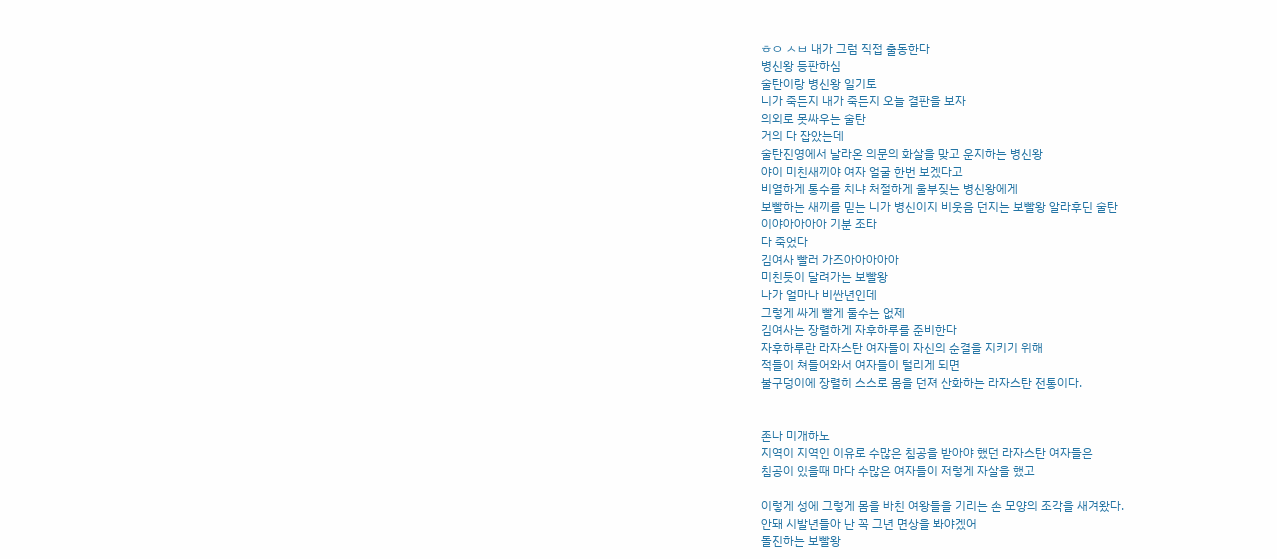ㅎㅇ ㅅㅂ 내가 그럼 직접 출동한다
병신왕 등판하심
술탄이랑 병신왕 일기토
니가 죽든지 내가 죽든지 오늘 결판을 보자
의외로 못싸우는 술탄
거의 다 잡았는데
술탄진영에서 날라온 의문의 화살을 맞고 운지하는 병신왕
야이 미친새끼야 여자 얼굴 한번 보겠다고
비열하게 통수를 치냐 처절하게 울부짖는 병신왕에게
보빨하는 새끼를 믿는 니가 병신이지 비웃음 던지는 보빨왕 알라후딘 술탄
이야아아아아 기분 조타
다 죽었다
김여사 빨러 가즈아아아아아
미친듯이 달려가는 보빨왕
나가 얼마나 비싼년인데
그렇게 싸게 빨게 둘수는 없제
김여사는 장렬하게 자후하루를 준비한다
자후하루란 라자스탄 여자들이 자신의 순결을 지키기 위해
적들이 쳐들어와서 여자들이 털리게 되면
불구덩이에 장렬히 스스로 몸을 던져 산화하는 라자스탄 전통이다.


존나 미개하노
지역이 지역인 이유로 수많은 침공을 받아야 했던 라자스탄 여자들은
침공이 있을때 마다 수많은 여자들이 저렇게 자살을 했고

이렇게 성에 그렇게 몸을 바친 여왕들을 기리는 손 모양의 조각을 새겨왔다.
안돼 시발년들아 난 꼭 그년 면상을 봐야겠어
돌진하는 보빨왕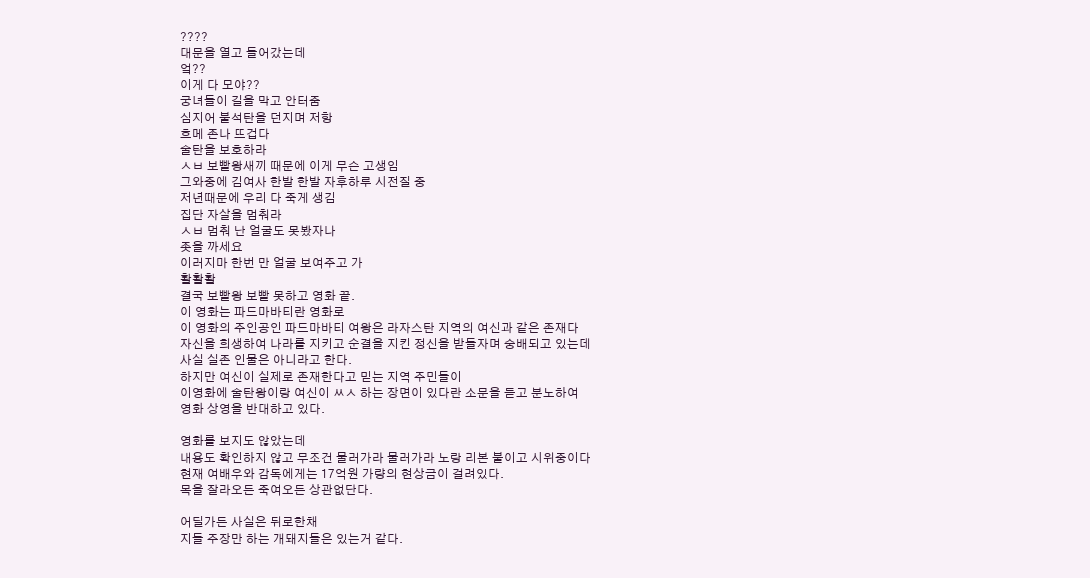????
대문을 열고 들어갔는데
엌??
이게 다 모야??
궁녀들이 길을 막고 안터줌
심지어 불석탄을 던지며 저항
흐메 존나 뜨겁다
술탄을 보호하라
ㅅㅂ 보빨왕새끼 때문에 이게 무슨 고생임
그와중에 김여사 한발 한발 자후하루 시전질 중
저년때문에 우리 다 죽게 생김
집단 자살을 멈춰라
ㅅㅂ 멈춰 난 얼굴도 못봤자나
좃을 까세요
이러지마 한번 만 얼굴 보여주고 가
활활활
결국 보빨왕 보빨 못하고 영화 끝.
이 영화는 파드마바티란 영화로
이 영화의 주인공인 파드마바티 여왕은 라자스탄 지역의 여신과 같은 존재다
자신을 희생하여 나라를 지키고 순결을 지킨 정신을 받들자며 숭배되고 있는데
사실 실존 인물은 아니라고 한다.
하지만 여신이 실제로 존재한다고 믿는 지역 주민들이
이영화에 술탄왕이랑 여신이 ㅆㅅ 하는 장면이 있다란 소문을 듣고 분노하여
영화 상영을 반대하고 있다.

영화를 보지도 않았는데
내용도 확인하지 않고 무조건 물러가라 물러가라 노랑 리본 붙이고 시위중이다
현재 여배우와 감독에게는 17억원 가량의 현상금이 걸려있다.
목을 잘라오든 죽여오든 상관없단다.

어딜가든 사실은 뒤로한채
지들 주장만 하는 개돼지들은 있는거 같다.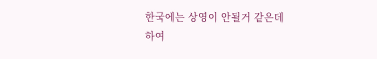한국에는 상영이 안될거 같은데
하여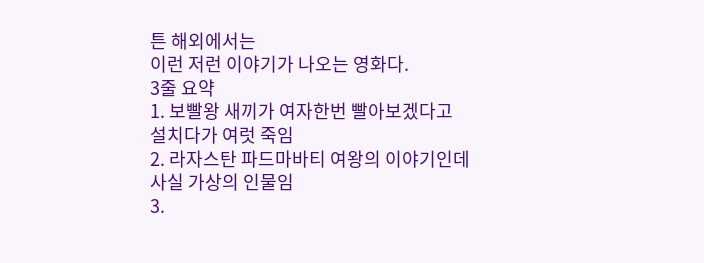튼 해외에서는
이런 저런 이야기가 나오는 영화다.
3줄 요약
1. 보빨왕 새끼가 여자한번 빨아보겠다고 설치다가 여럿 죽임
2. 라자스탄 파드마바티 여왕의 이야기인데 사실 가상의 인물임
3.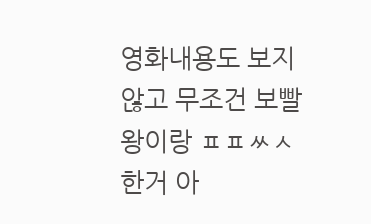영화내용도 보지 않고 무조건 보빨왕이랑 ㅍㅍㅆㅅ한거 아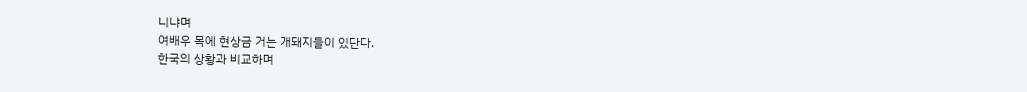니냐며
여배우 목에 현상금 거는 개돼지들이 있단다.
한국의 상황과 비교하며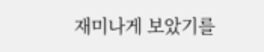재미나게 보았기를